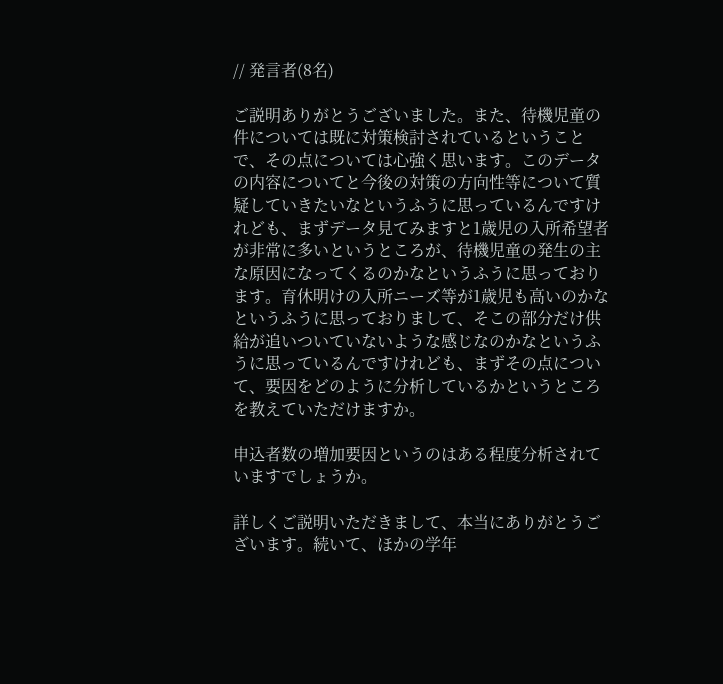// 発言者(8名)

ご説明ありがとうございました。また、待機児童の件については既に対策検討されているということで、その点については心強く思います。このデータの内容についてと今後の対策の方向性等について質疑していきたいなというふうに思っているんですけれども、まずデータ見てみますと1歳児の入所希望者が非常に多いというところが、待機児童の発生の主な原因になってくるのかなというふうに思っております。育休明けの入所ニーズ等が1歳児も高いのかなというふうに思っておりまして、そこの部分だけ供給が追いついていないような感じなのかなというふうに思っているんですけれども、まずその点について、要因をどのように分析しているかというところを教えていただけますか。

申込者数の増加要因というのはある程度分析されていますでしょうか。

詳しくご説明いただきまして、本当にありがとうございます。続いて、ほかの学年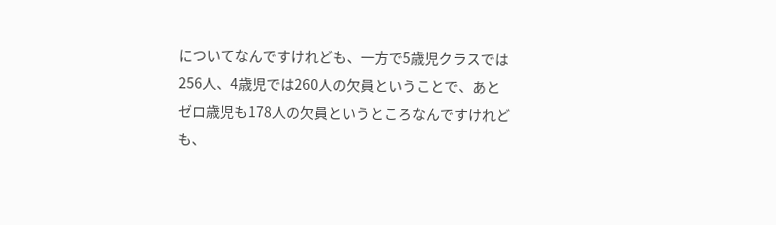についてなんですけれども、一方で5歳児クラスでは256人、4歳児では260人の欠員ということで、あとゼロ歳児も178人の欠員というところなんですけれども、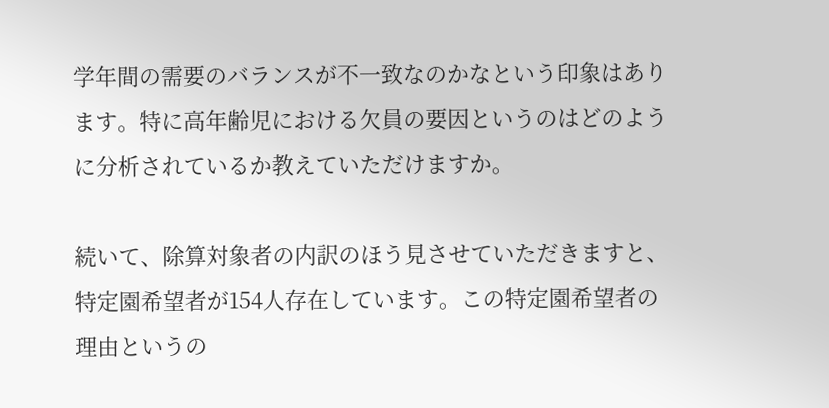学年間の需要のバランスが不一致なのかなという印象はあります。特に高年齢児における欠員の要因というのはどのように分析されているか教えていただけますか。

続いて、除算対象者の内訳のほう見させていただきますと、特定園希望者が154人存在しています。この特定園希望者の理由というの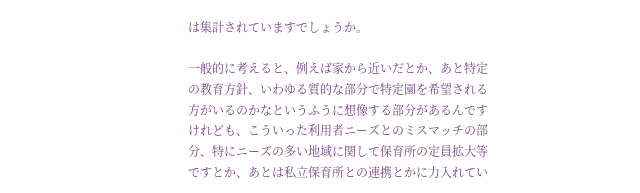は集計されていますでしょうか。

一般的に考えると、例えば家から近いだとか、あと特定の教育方針、いわゆる質的な部分で特定園を希望される方がいるのかなというふうに想像する部分があるんですけれども、こういった利用者ニーズとのミスマッチの部分、特にニーズの多い地域に関して保育所の定員拡大等ですとか、あとは私立保育所との連携とかに力入れてい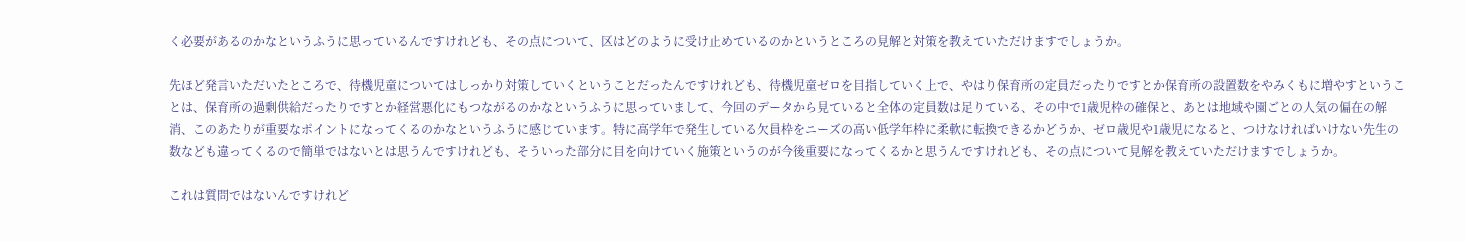く必要があるのかなというふうに思っているんですけれども、その点について、区はどのように受け止めているのかというところの見解と対策を教えていただけますでしょうか。

先ほど発言いただいたところで、待機児童についてはしっかり対策していくということだったんですけれども、待機児童ゼロを目指していく上で、やはり保育所の定員だったりですとか保育所の設置数をやみくもに増やすということは、保育所の過剰供給だったりですとか経営悪化にもつながるのかなというふうに思っていまして、今回のデータから見ていると全体の定員数は足りている、その中で1歳児枠の確保と、あとは地域や園ごとの人気の偏在の解消、このあたりが重要なポイントになってくるのかなというふうに感じています。特に高学年で発生している欠員枠をニーズの高い低学年枠に柔軟に転換できるかどうか、ゼロ歳児や1歳児になると、つけなければいけない先生の数なども違ってくるので簡単ではないとは思うんですけれども、そういった部分に目を向けていく施策というのが今後重要になってくるかと思うんですけれども、その点について見解を教えていただけますでしょうか。

これは質問ではないんですけれど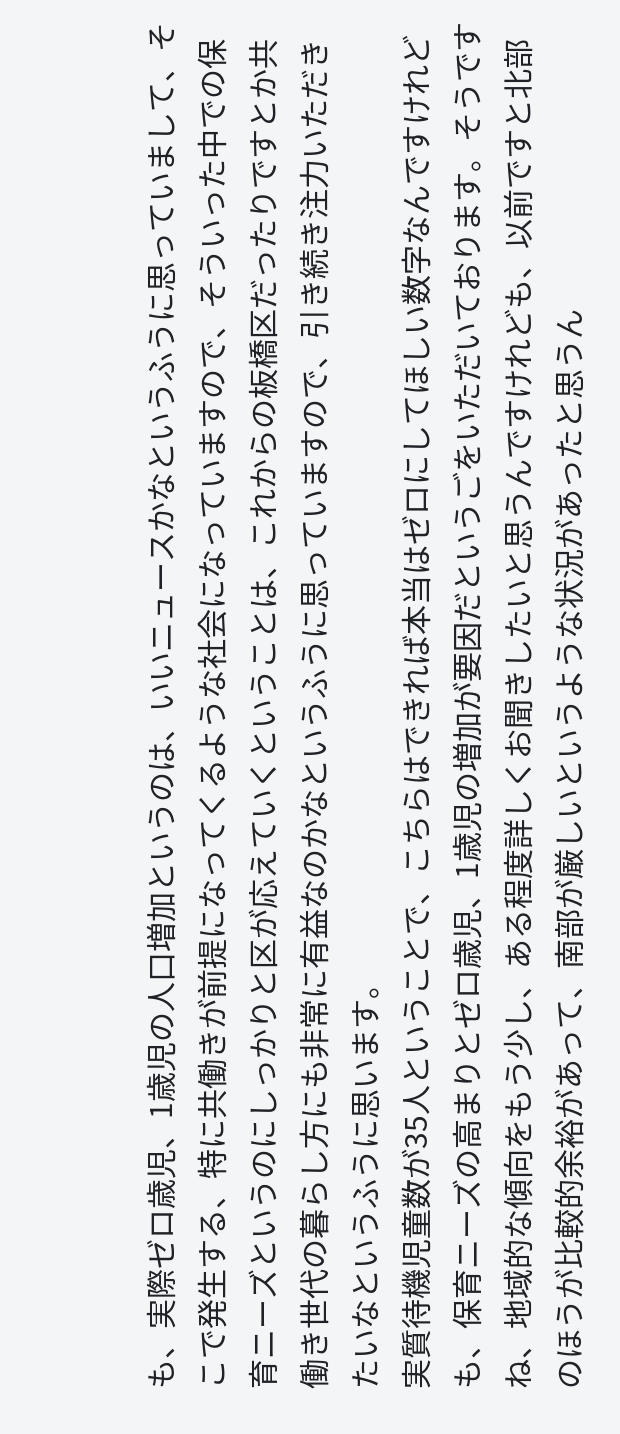も、実際ゼロ歳児、1歳児の人口増加というのは、いいニュースかなというふうに思っていまして、そこで発生する、特に共働きが前提になってくるような社会になっていますので、そういった中での保育ニーズというのにしっかりと区が応えていくということは、これからの板橋区だったりですとか共働き世代の暮らし方にも非常に有益なのかなというふうに思っていますので、引き続き注力いただきたいなというふうに思います。
実質待機児童数が35人ということで、こちらはできれば本当はゼロにしてほしい数字なんですけれども、保育ニーズの高まりとゼロ歳児、1歳児の増加が要因だというごをいただいております。そうですね、地域的な傾向をもう少し、ある程度詳しくお聞きしたいと思うんですけれども、以前ですと北部のほうが比較的余裕があって、南部が厳しいというような状況があったと思うん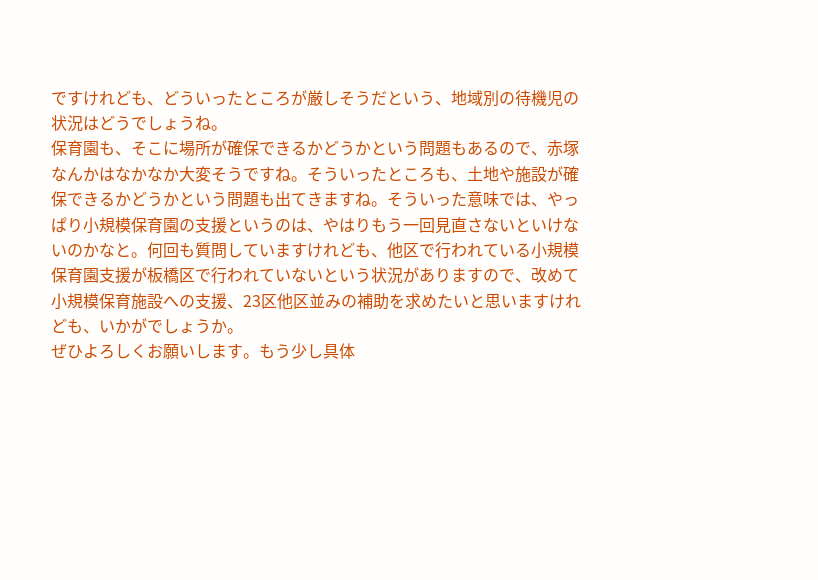ですけれども、どういったところが厳しそうだという、地域別の待機児の状況はどうでしょうね。
保育園も、そこに場所が確保できるかどうかという問題もあるので、赤塚なんかはなかなか大変そうですね。そういったところも、土地や施設が確保できるかどうかという問題も出てきますね。そういった意味では、やっぱり小規模保育園の支援というのは、やはりもう一回見直さないといけないのかなと。何回も質問していますけれども、他区で行われている小規模保育園支援が板橋区で行われていないという状況がありますので、改めて小規模保育施設への支援、23区他区並みの補助を求めたいと思いますけれども、いかがでしょうか。
ぜひよろしくお願いします。もう少し具体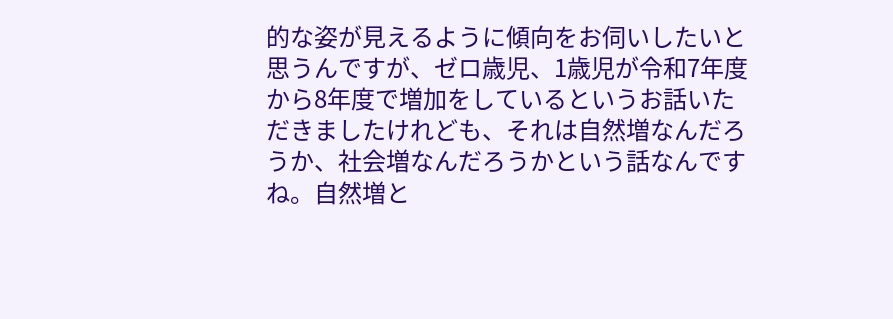的な姿が見えるように傾向をお伺いしたいと思うんですが、ゼロ歳児、1歳児が令和7年度から8年度で増加をしているというお話いただきましたけれども、それは自然増なんだろうか、社会増なんだろうかという話なんですね。自然増と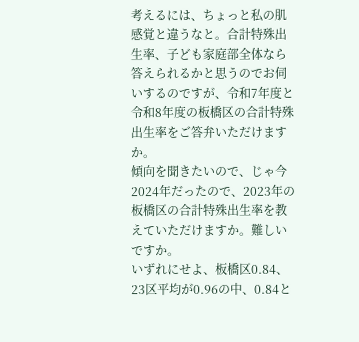考えるには、ちょっと私の肌感覚と違うなと。合計特殊出生率、子ども家庭部全体なら答えられるかと思うのでお伺いするのですが、令和7年度と令和8年度の板橋区の合計特殊出生率をご答弁いただけますか。
傾向を聞きたいので、じゃ今2024年だったので、2023年の板橋区の合計特殊出生率を教えていただけますか。難しいですか。
いずれにせよ、板橋区0.84、23区平均が0.96の中、0.84と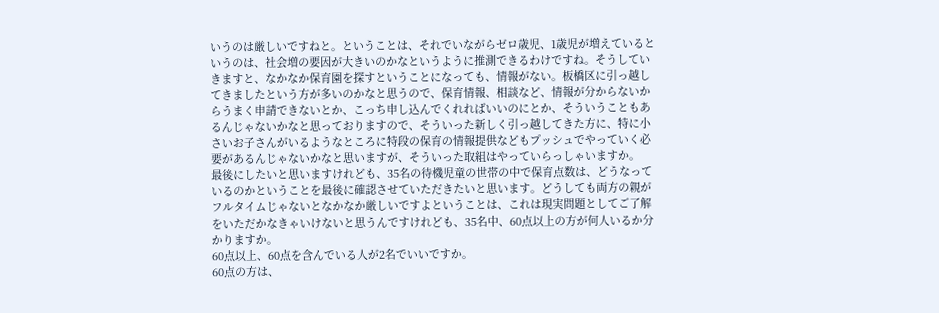いうのは厳しいですねと。ということは、それでいながらゼロ歳児、1歳児が増えているというのは、社会増の要因が大きいのかなというように推測できるわけですね。そうしていきますと、なかなか保育園を探すということになっても、情報がない。板橋区に引っ越してきましたという方が多いのかなと思うので、保育情報、相談など、情報が分からないからうまく申請できないとか、こっち申し込んでくれればいいのにとか、そういうこともあるんじゃないかなと思っておりますので、そういった新しく引っ越してきた方に、特に小さいお子さんがいるようなところに特段の保育の情報提供などもプッシュでやっていく必要があるんじゃないかなと思いますが、そういった取組はやっていらっしゃいますか。
最後にしたいと思いますけれども、35名の待機児童の世帯の中で保育点数は、どうなっているのかということを最後に確認させていただきたいと思います。どうしても両方の親がフルタイムじゃないとなかなか厳しいですよということは、これは現実問題としてご了解をいただかなきゃいけないと思うんですけれども、35名中、60点以上の方が何人いるか分かりますか。
60点以上、60点を含んでいる人が2名でいいですか。
60点の方は、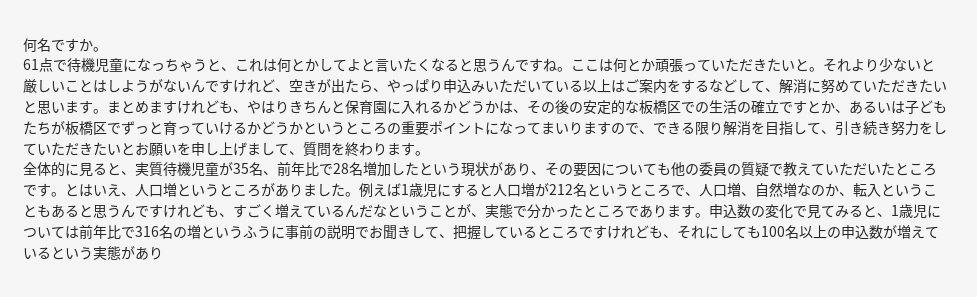何名ですか。
61点で待機児童になっちゃうと、これは何とかしてよと言いたくなると思うんですね。ここは何とか頑張っていただきたいと。それより少ないと厳しいことはしようがないんですけれど、空きが出たら、やっぱり申込みいただいている以上はご案内をするなどして、解消に努めていただきたいと思います。まとめますけれども、やはりきちんと保育園に入れるかどうかは、その後の安定的な板橋区での生活の確立ですとか、あるいは子どもたちが板橋区でずっと育っていけるかどうかというところの重要ポイントになってまいりますので、できる限り解消を目指して、引き続き努力をしていただきたいとお願いを申し上げまして、質問を終わります。
全体的に見ると、実質待機児童が35名、前年比で28名増加したという現状があり、その要因についても他の委員の質疑で教えていただいたところです。とはいえ、人口増というところがありました。例えば1歳児にすると人口増が212名というところで、人口増、自然増なのか、転入ということもあると思うんですけれども、すごく増えているんだなということが、実態で分かったところであります。申込数の変化で見てみると、1歳児については前年比で316名の増というふうに事前の説明でお聞きして、把握しているところですけれども、それにしても100名以上の申込数が増えているという実態があり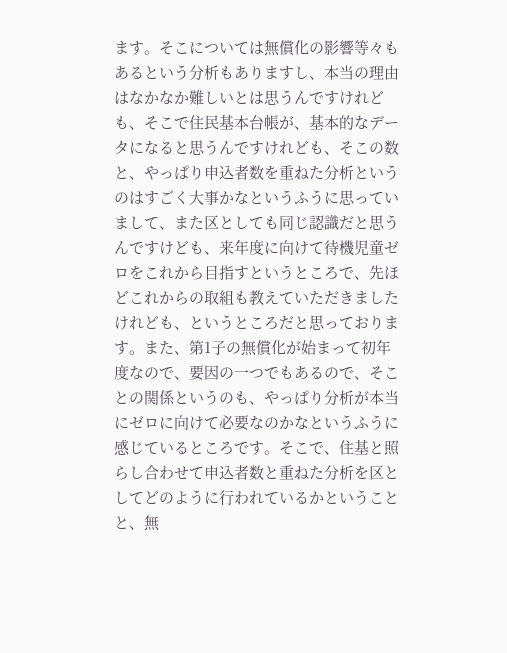ます。そこについては無償化の影響等々もあるという分析もありますし、本当の理由はなかなか難しいとは思うんですけれども、そこで住民基本台帳が、基本的なデータになると思うんですけれども、そこの数と、やっぱり申込者数を重ねた分析というのはすごく大事かなというふうに思っていまして、また区としても同じ認識だと思うんですけども、来年度に向けて待機児童ゼロをこれから目指すというところで、先ほどこれからの取組も教えていただきましたけれども、というところだと思っております。また、第1子の無償化が始まって初年度なので、要因の一つでもあるので、そことの関係というのも、やっぱり分析が本当にゼロに向けて必要なのかなというふうに感じているところです。そこで、住基と照らし合わせて申込者数と重ねた分析を区としてどのように行われているかということと、無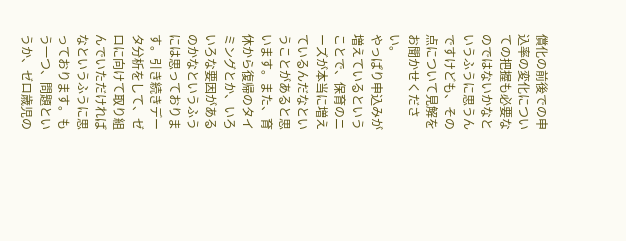償化の前後での申込率の変化についての把握も必要なのではないかなというふうに思うんですけども、その点について見解をお聞かせください。
やっぱり申込みが増えているということで、保育のニーズが本当に増えているんだなということがあると思います。また、育休から復帰のタイミングとか、いろいろな要因があるのかなというふうには思っております。引き続きデータ分析をして、ゼロに向けて取り組んでいただければなというふうに思っております。もう一つ、問題というか、ゼロ歳児の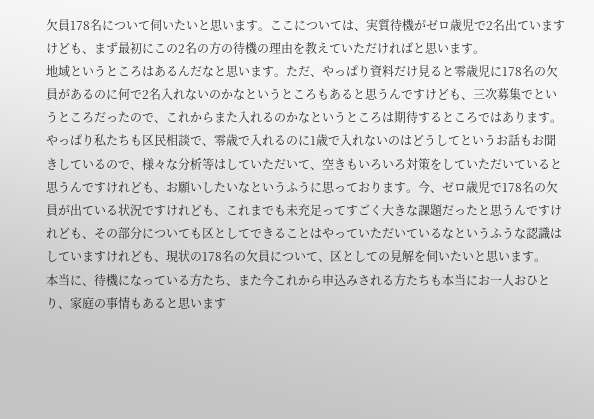欠員178名について伺いたいと思います。ここについては、実質待機がゼロ歳児で2名出ていますけども、まず最初にこの2名の方の待機の理由を教えていただければと思います。
地域というところはあるんだなと思います。ただ、やっぱり資料だけ見ると零歳児に178名の欠員があるのに何で2名入れないのかなというところもあると思うんですけども、三次募集でというところだったので、これからまた入れるのかなというところは期待するところではあります。やっぱり私たちも区民相談で、零歳で入れるのに1歳で入れないのはどうしてというお話もお聞きしているので、様々な分析等はしていただいて、空きもいろいろ対策をしていただいていると思うんですけれども、お願いしたいなというふうに思っております。今、ゼロ歳児で178名の欠員が出ている状況ですけれども、これまでも未充足ってすごく大きな課題だったと思うんですけれども、その部分についても区としてできることはやっていただいているなというふうな認識はしていますけれども、現状の178名の欠員について、区としての見解を伺いたいと思います。
本当に、待機になっている方たち、また今これから申込みされる方たちも本当にお一人おひとり、家庭の事情もあると思います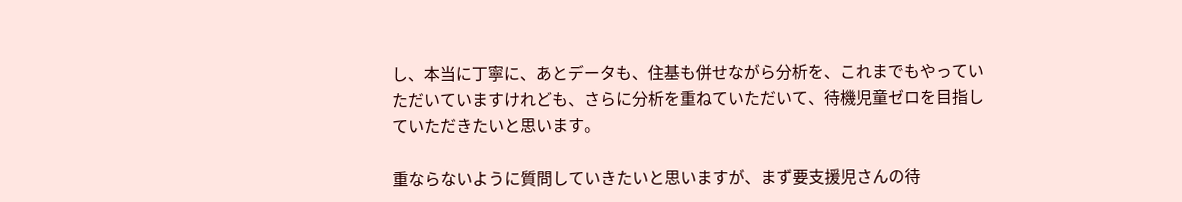し、本当に丁寧に、あとデータも、住基も併せながら分析を、これまでもやっていただいていますけれども、さらに分析を重ねていただいて、待機児童ゼロを目指していただきたいと思います。

重ならないように質問していきたいと思いますが、まず要支援児さんの待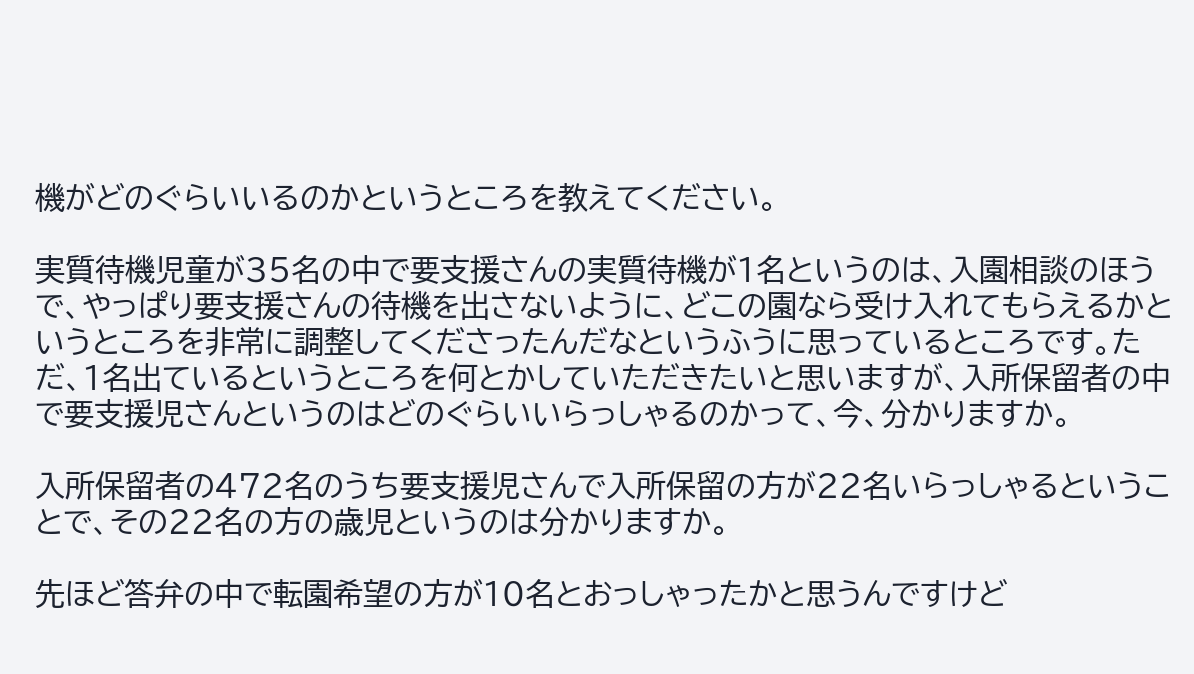機がどのぐらいいるのかというところを教えてください。

実質待機児童が35名の中で要支援さんの実質待機が1名というのは、入園相談のほうで、やっぱり要支援さんの待機を出さないように、どこの園なら受け入れてもらえるかというところを非常に調整してくださったんだなというふうに思っているところです。ただ、1名出ているというところを何とかしていただきたいと思いますが、入所保留者の中で要支援児さんというのはどのぐらいいらっしゃるのかって、今、分かりますか。

入所保留者の472名のうち要支援児さんで入所保留の方が22名いらっしゃるということで、その22名の方の歳児というのは分かりますか。

先ほど答弁の中で転園希望の方が10名とおっしゃったかと思うんですけど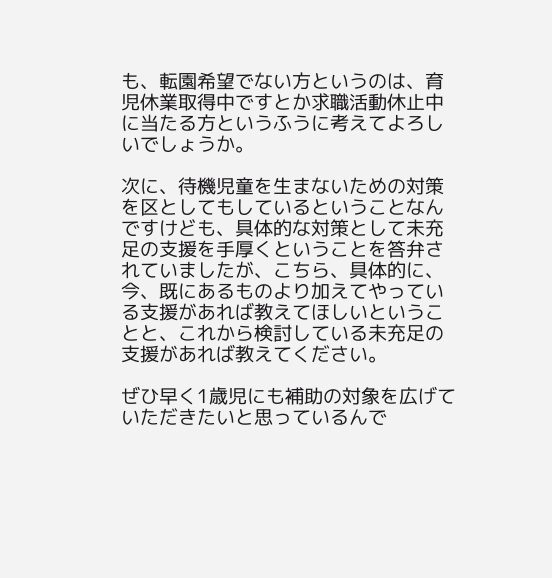も、転園希望でない方というのは、育児休業取得中ですとか求職活動休止中に当たる方というふうに考えてよろしいでしょうか。

次に、待機児童を生まないための対策を区としてもしているということなんですけども、具体的な対策として未充足の支援を手厚くということを答弁されていましたが、こちら、具体的に、今、既にあるものより加えてやっている支援があれば教えてほしいということと、これから検討している未充足の支援があれば教えてください。

ぜひ早く1歳児にも補助の対象を広げていただきたいと思っているんで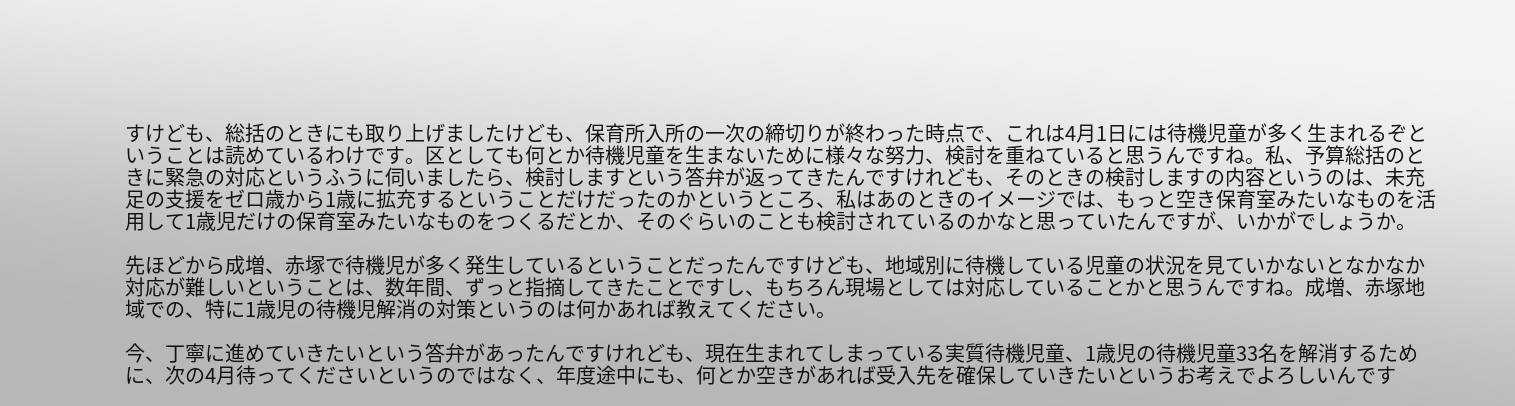すけども、総括のときにも取り上げましたけども、保育所入所の一次の締切りが終わった時点で、これは4月1日には待機児童が多く生まれるぞということは読めているわけです。区としても何とか待機児童を生まないために様々な努力、検討を重ねていると思うんですね。私、予算総括のときに緊急の対応というふうに伺いましたら、検討しますという答弁が返ってきたんですけれども、そのときの検討しますの内容というのは、未充足の支援をゼロ歳から1歳に拡充するということだけだったのかというところ、私はあのときのイメージでは、もっと空き保育室みたいなものを活用して1歳児だけの保育室みたいなものをつくるだとか、そのぐらいのことも検討されているのかなと思っていたんですが、いかがでしょうか。

先ほどから成増、赤塚で待機児が多く発生しているということだったんですけども、地域別に待機している児童の状況を見ていかないとなかなか対応が難しいということは、数年間、ずっと指摘してきたことですし、もちろん現場としては対応していることかと思うんですね。成増、赤塚地域での、特に1歳児の待機児解消の対策というのは何かあれば教えてください。

今、丁寧に進めていきたいという答弁があったんですけれども、現在生まれてしまっている実質待機児童、1歳児の待機児童33名を解消するために、次の4月待ってくださいというのではなく、年度途中にも、何とか空きがあれば受入先を確保していきたいというお考えでよろしいんです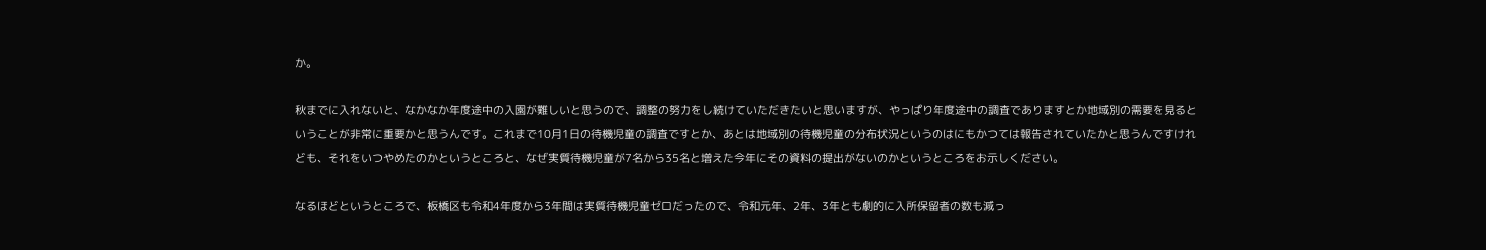か。

秋までに入れないと、なかなか年度途中の入園が難しいと思うので、調整の努力をし続けていただきたいと思いますが、やっぱり年度途中の調査でありますとか地域別の需要を見るということが非常に重要かと思うんです。これまで10月1日の待機児童の調査ですとか、あとは地域別の待機児童の分布状況というのはにもかつては報告されていたかと思うんですけれども、それをいつやめたのかというところと、なぜ実質待機児童が7名から35名と増えた今年にその資料の提出がないのかというところをお示しください。

なるほどというところで、板橋区も令和4年度から3年間は実質待機児童ゼロだったので、令和元年、2年、3年とも劇的に入所保留者の数も減っ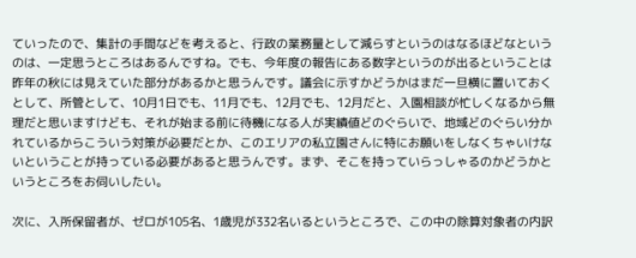ていったので、集計の手間などを考えると、行政の業務量として減らすというのはなるほどなというのは、一定思うところはあるんですね。でも、今年度の報告にある数字というのが出るということは昨年の秋には見えていた部分があるかと思うんです。議会に示すかどうかはまだ一旦横に置いておくとして、所管として、10月1日でも、11月でも、12月でも、12月だと、入園相談が忙しくなるから無理だと思いますけども、それが始まる前に待機になる人が実績値どのぐらいで、地域どのぐらい分かれているからこういう対策が必要だとか、このエリアの私立園さんに特にお願いをしなくちゃいけないということが持っている必要があると思うんです。まず、そこを持っていらっしゃるのかどうかというところをお伺いしたい。

次に、入所保留者が、ゼロが105名、1歳児が332名いるというところで、この中の除算対象者の内訳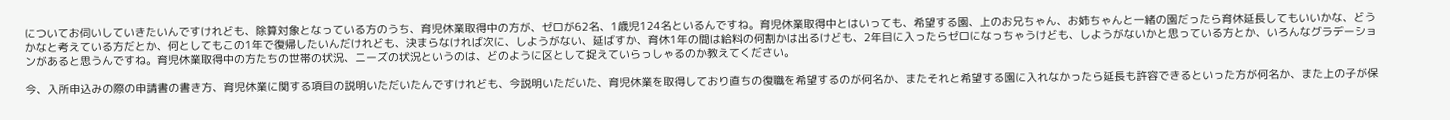についてお伺いしていきたいんですけれども、除算対象となっている方のうち、育児休業取得中の方が、ゼロが62名、1歳児124名といるんですね。育児休業取得中とはいっても、希望する園、上のお兄ちゃん、お姉ちゃんと一緒の園だったら育休延長してもいいかな、どうかなと考えている方だとか、何としてもこの1年で復帰したいんだけれども、決まらなければ次に、しようがない、延ばすか、育休1年の間は給料の何割かは出るけども、2年目に入ったらゼロになっちゃうけども、しようがないかと思っている方とか、いろんなグラデーションがあると思うんですね。育児休業取得中の方たちの世帯の状況、ニーズの状況というのは、どのように区として捉えていらっしゃるのか教えてください。

今、入所申込みの際の申請書の書き方、育児休業に関する項目の説明いただいたんですけれども、今説明いただいた、育児休業を取得しており直ちの復職を希望するのが何名か、またそれと希望する園に入れなかったら延長も許容できるといった方が何名か、また上の子が保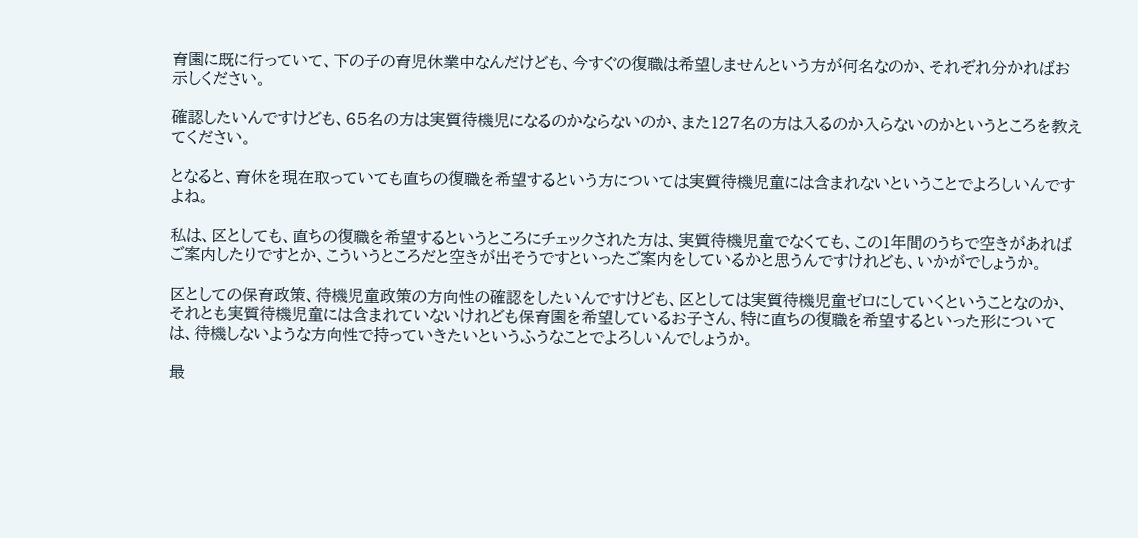育園に既に行っていて、下の子の育児休業中なんだけども、今すぐの復職は希望しませんという方が何名なのか、それぞれ分かればお示しください。

確認したいんですけども、65名の方は実質待機児になるのかならないのか、また127名の方は入るのか入らないのかというところを教えてください。

となると、育休を現在取っていても直ちの復職を希望するという方については実質待機児童には含まれないということでよろしいんですよね。

私は、区としても、直ちの復職を希望するというところにチェックされた方は、実質待機児童でなくても、この1年間のうちで空きがあればご案内したりですとか、こういうところだと空きが出そうですといったご案内をしているかと思うんですけれども、いかがでしょうか。

区としての保育政策、待機児童政策の方向性の確認をしたいんですけども、区としては実質待機児童ゼロにしていくということなのか、それとも実質待機児童には含まれていないけれども保育園を希望しているお子さん、特に直ちの復職を希望するといった形については、待機しないような方向性で持っていきたいというふうなことでよろしいんでしょうか。

最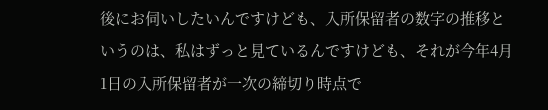後にお伺いしたいんですけども、入所保留者の数字の推移というのは、私はずっと見ているんですけども、それが今年4月1日の入所保留者が一次の締切り時点で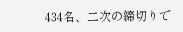434名、二次の締切りで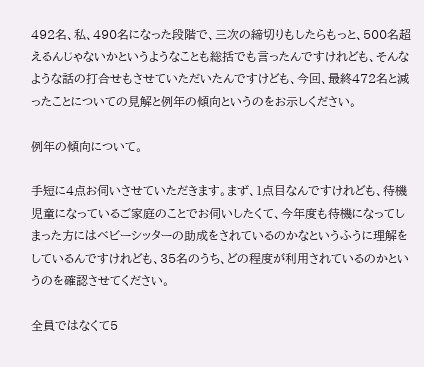492名、私、490名になった段階で、三次の締切りもしたらもっと、500名超えるんじゃないかというようなことも総括でも言ったんですけれども、そんなような話の打合せもさせていただいたんですけども、今回、最終472名と減ったことについての見解と例年の傾向というのをお示しください。

例年の傾向について。

手短に4点お伺いさせていただきます。まず、1点目なんですけれども、待機児童になっているご家庭のことでお伺いしたくて、今年度も待機になってしまった方にはベビーシッターの助成をされているのかなというふうに理解をしているんですけれども、35名のうち、どの程度が利用されているのかというのを確認させてください。

全員ではなくて5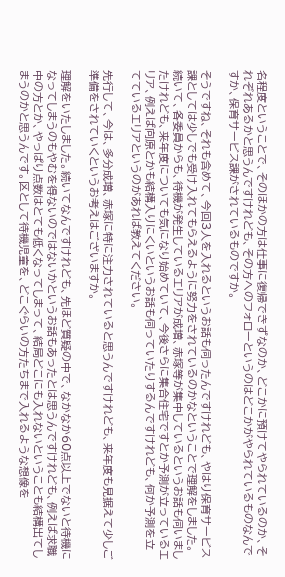名程度ということで、そのほかの方は仕事に復帰できずなのか、どこかに預けてやられているのか、それぞれあるかと思うんですけれども、その方へのフォローというのはどこかがやられているものなんですか、保育サービス課がされているものですか。

そうですね、それも含めて、今回3人を入れるというお話も伺ったんですけれども、やはり保育サービス課としては少しでも受け入れてもらえるように努力をされているのかなということで理解をしました。続いて、各委員からも、待機が発生しているエリアが成増、赤塚等が集中しているというお話も伺いましたけれども、来年度についても気になり始めていて、今後さらに集合住宅ですとか予測が立っているエリア、例えば向原とかも結構入りにくいというお話も伺っていたりするんですけれども、何か予測を立てているエリアというのがあれば教えてください。

先行して、今は、多分成増、赤塚に特に注力されていると思うんですけれども、来年度も見据えて少しご準備をされていくというお考えはございますか。

理解をいたしました。続いてなんですけれども、先ほど質疑の中で、なかなか60点以上でないと待機になってしまうのもやむを得ないのではないかというお話もあったとは思うんですけれども、例えば求職中の方とか、やっぱり点数はとても低くなってしまって、結局どこにも入れないということも結構出てしまうのかと思うんです。区として待機児童を、どこぐらいの方たちまで入れるような想像を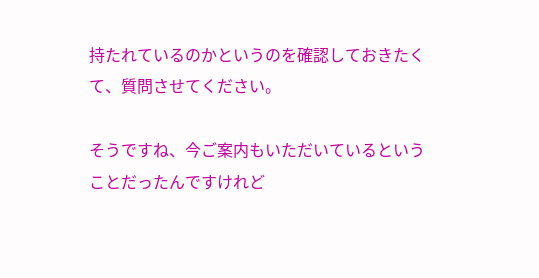持たれているのかというのを確認しておきたくて、質問させてください。

そうですね、今ご案内もいただいているということだったんですけれど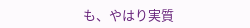も、やはり実質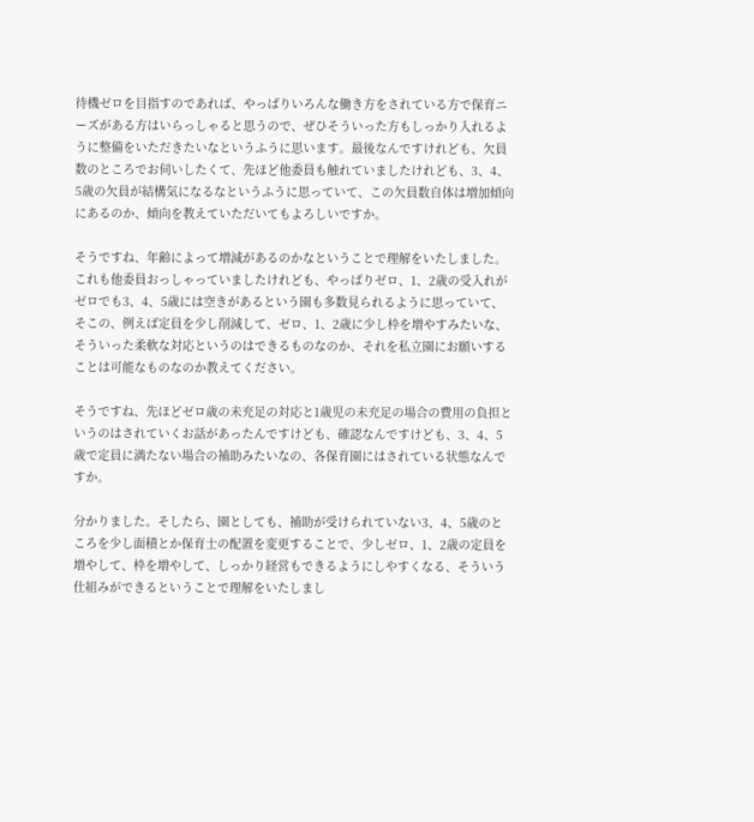待機ゼロを目指すのであれば、やっぱりいろんな働き方をされている方で保育ニーズがある方はいらっしゃると思うので、ぜひそういった方もしっかり入れるように整備をいただきたいなというふうに思います。最後なんですけれども、欠員数のところでお伺いしたくて、先ほど他委員も触れていましたけれども、3、4、5歳の欠員が結構気になるなというふうに思っていて、この欠員数自体は増加傾向にあるのか、傾向を教えていただいてもよろしいですか。

そうですね、年齢によって増減があるのかなということで理解をいたしました。これも他委員おっしゃっていましたけれども、やっぱりゼロ、1、2歳の受入れがゼロでも3、4、5歳には空きがあるという園も多数見られるように思っていて、そこの、例えば定員を少し削減して、ゼロ、1、2歳に少し枠を増やすみたいな、そういった柔軟な対応というのはできるものなのか、それを私立園にお願いすることは可能なものなのか教えてください。

そうですね、先ほどゼロ歳の未充足の対応と1歳児の未充足の場合の費用の負担というのはされていくお話があったんですけども、確認なんですけども、3、4、5歳で定員に満たない場合の補助みたいなの、各保育園にはされている状態なんですか。

分かりました。そしたら、園としても、補助が受けられていない3、4、5歳のところを少し面積とか保育士の配置を変更することで、少しゼロ、1、2歳の定員を増やして、枠を増やして、しっかり経営もできるようにしやすくなる、そういう仕組みができるということで理解をいたしまし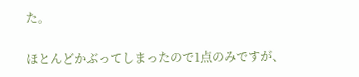た。

ほとんどかぶってしまったので1点のみですが、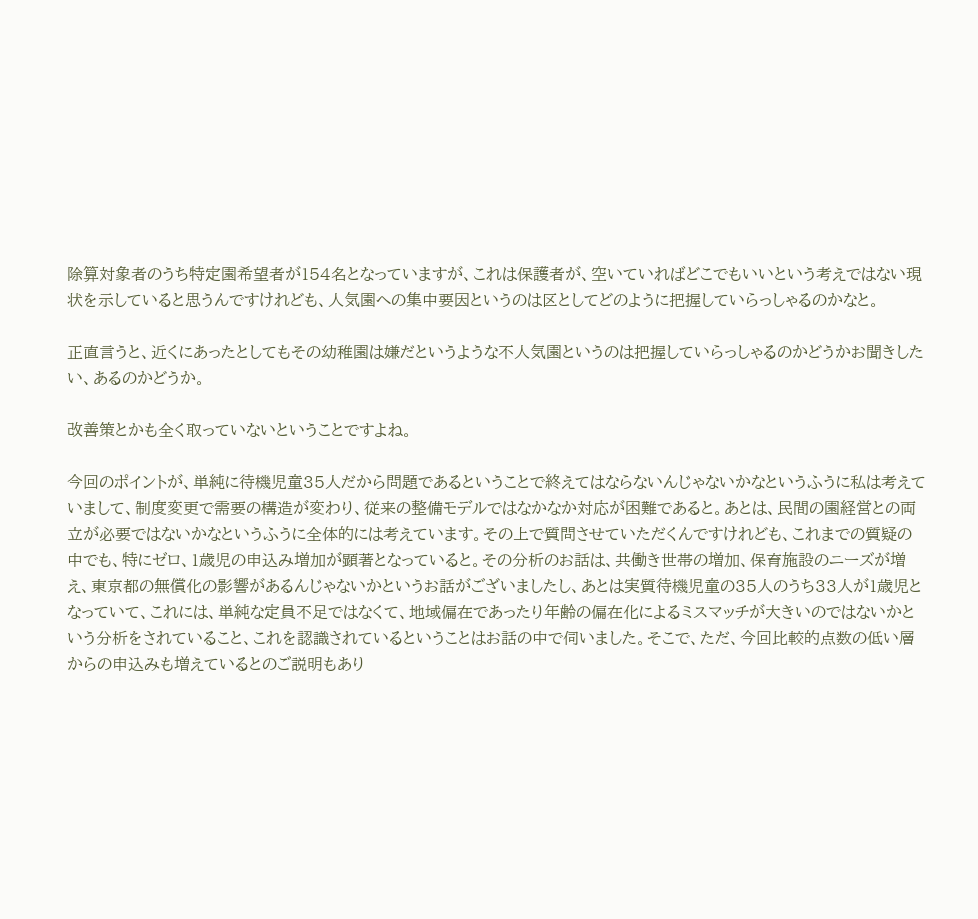除算対象者のうち特定園希望者が154名となっていますが、これは保護者が、空いていればどこでもいいという考えではない現状を示していると思うんですけれども、人気園への集中要因というのは区としてどのように把握していらっしゃるのかなと。

正直言うと、近くにあったとしてもその幼稚園は嫌だというような不人気園というのは把握していらっしゃるのかどうかお聞きしたい、あるのかどうか。

改善策とかも全く取っていないということですよね。

今回のポイントが、単純に待機児童35人だから問題であるということで終えてはならないんじゃないかなというふうに私は考えていまして、制度変更で需要の構造が変わり、従来の整備モデルではなかなか対応が困難であると。あとは、民間の園経営との両立が必要ではないかなというふうに全体的には考えています。その上で質問させていただくんですけれども、これまでの質疑の中でも、特にゼロ、1歳児の申込み増加が顕著となっていると。その分析のお話は、共働き世帯の増加、保育施設のニーズが増え、東京都の無償化の影響があるんじゃないかというお話がございましたし、あとは実質待機児童の35人のうち33人が1歳児となっていて、これには、単純な定員不足ではなくて、地域偏在であったり年齢の偏在化によるミスマッチが大きいのではないかという分析をされていること、これを認識されているということはお話の中で伺いました。そこで、ただ、今回比較的点数の低い層からの申込みも増えているとのご説明もあり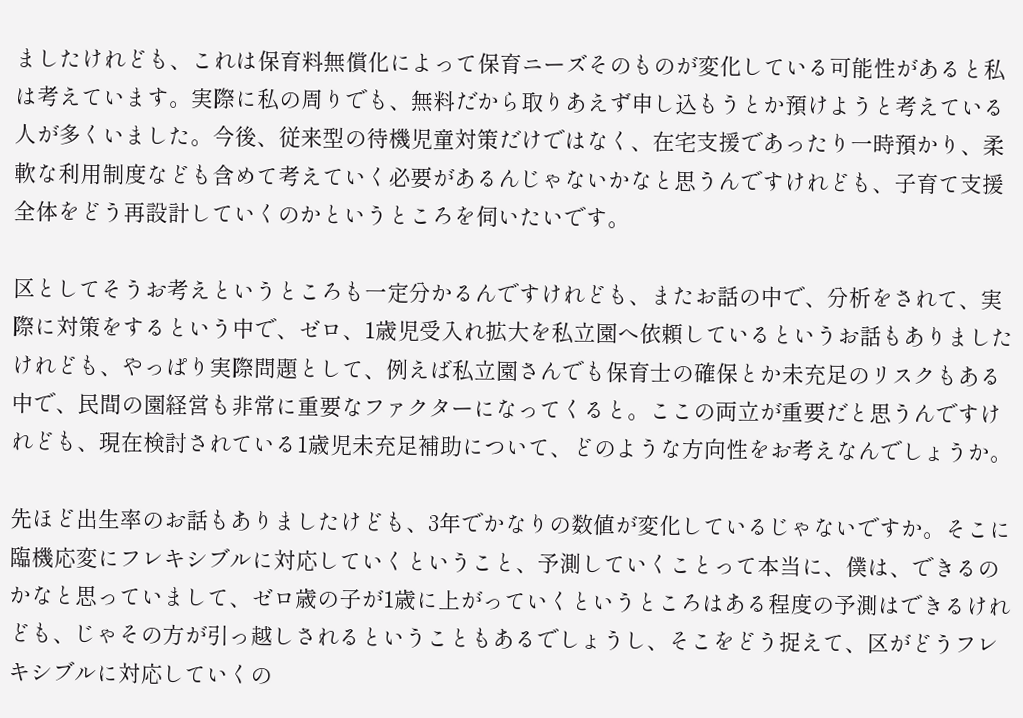ましたけれども、これは保育料無償化によって保育ニーズそのものが変化している可能性があると私は考えています。実際に私の周りでも、無料だから取りあえず申し込もうとか預けようと考えている人が多くいました。今後、従来型の待機児童対策だけではなく、在宅支援であったり一時預かり、柔軟な利用制度なども含めて考えていく必要があるんじゃないかなと思うんですけれども、子育て支援全体をどう再設計していくのかというところを伺いたいです。

区としてそうお考えというところも一定分かるんですけれども、またお話の中で、分析をされて、実際に対策をするという中で、ゼロ、1歳児受入れ拡大を私立園へ依頼しているというお話もありましたけれども、やっぱり実際問題として、例えば私立園さんでも保育士の確保とか未充足のリスクもある中で、民間の園経営も非常に重要なファクターになってくると。ここの両立が重要だと思うんですけれども、現在検討されている1歳児未充足補助について、どのような方向性をお考えなんでしょうか。

先ほど出生率のお話もありましたけども、3年でかなりの数値が変化しているじゃないですか。そこに臨機応変にフレキシブルに対応していくということ、予測していくことって本当に、僕は、できるのかなと思っていまして、ゼロ歳の子が1歳に上がっていくというところはある程度の予測はできるけれども、じゃその方が引っ越しされるということもあるでしょうし、そこをどう捉えて、区がどうフレキシブルに対応していくの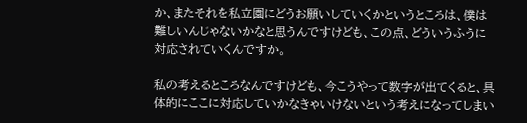か、またそれを私立園にどうお願いしていくかというところは、僕は難しいんじゃないかなと思うんですけども、この点、どういうふうに対応されていくんですか。

私の考えるところなんですけども、今こうやって数字が出てくると、具体的にここに対応していかなきゃいけないという考えになってしまい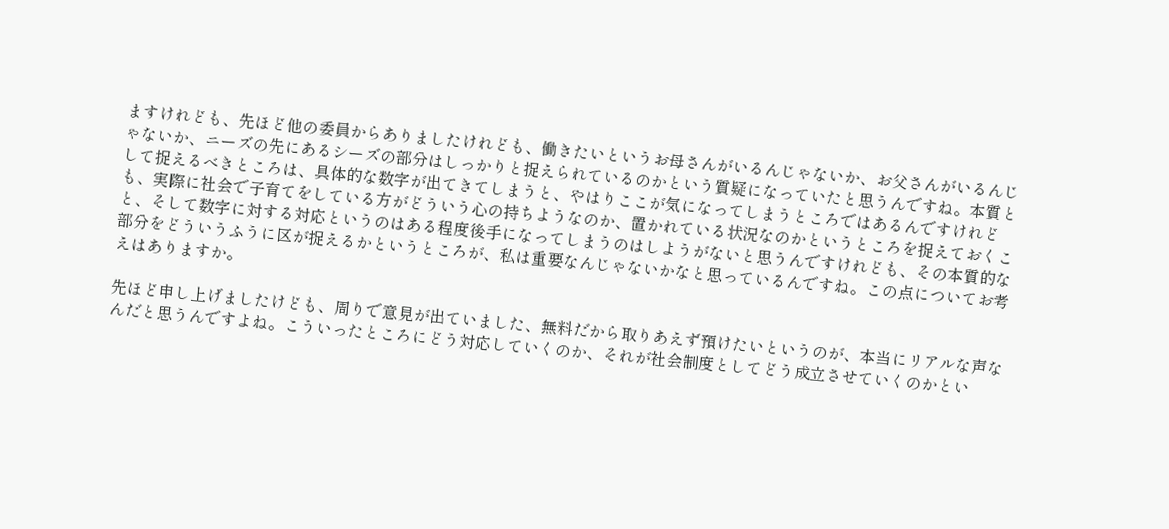ますけれども、先ほど他の委員からありましたけれども、働きたいというお母さんがいるんじゃないか、お父さんがいるんじゃないか、ニーズの先にあるシーズの部分はしっかりと捉えられているのかという質疑になっていたと思うんですね。本質として捉えるべきところは、具体的な数字が出てきてしまうと、やはりここが気になってしまうところではあるんですけれども、実際に社会で子育てをしている方がどういう心の持ちようなのか、置かれている状況なのかというところを捉えておくこと、そして数字に対する対応というのはある程度後手になってしまうのはしようがないと思うんですけれども、その本質的な部分をどういうふうに区が捉えるかというところが、私は重要なんじゃないかなと思っているんですね。この点についてお考えはありますか。

先ほど申し上げましたけども、周りで意見が出ていました、無料だから取りあえず預けたいというのが、本当にリアルな声なんだと思うんですよね。こういったところにどう対応していくのか、それが社会制度としてどう成立させていくのかとい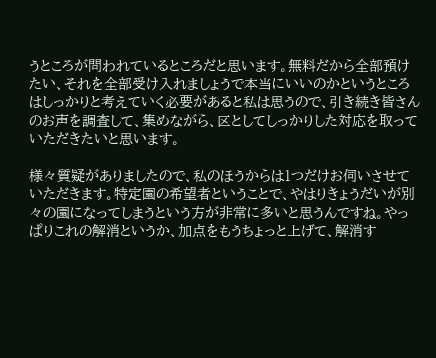うところが問われているところだと思います。無料だから全部預けたい、それを全部受け入れましょうで本当にいいのかというところはしっかりと考えていく必要があると私は思うので、引き続き皆さんのお声を調査して、集めながら、区としてしっかりした対応を取っていただきたいと思います。

様々質疑がありましたので、私のほうからは1つだけお伺いさせていただきます。特定園の希望者ということで、やはりきょうだいが別々の園になってしまうという方が非常に多いと思うんですね。やっぱりこれの解消というか、加点をもうちょっと上げて、解消す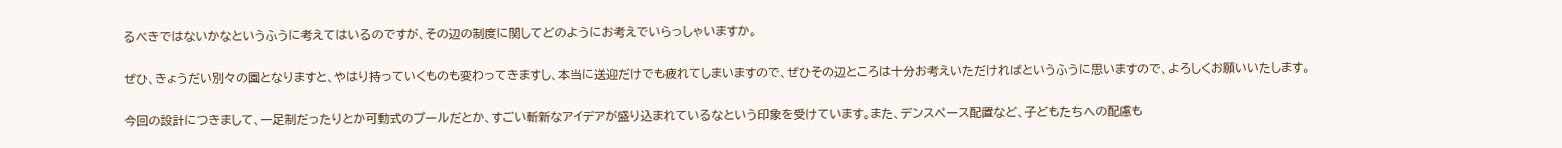るべきではないかなというふうに考えてはいるのですが、その辺の制度に関してどのようにお考えでいらっしゃいますか。

ぜひ、きょうだい別々の園となりますと、やはり持っていくものも変わってきますし、本当に送迎だけでも疲れてしまいますので、ぜひその辺ところは十分お考えいただければというふうに思いますので、よろしくお願いいたします。

今回の設計につきまして、一足制だったりとか可動式のプールだとか、すごい斬新なアイデアが盛り込まれているなという印象を受けています。また、デンスペース配置など、子どもたちへの配慮も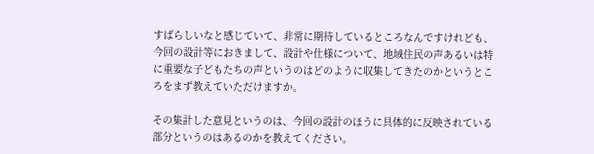すばらしいなと感じていて、非常に期待しているところなんですけれども、今回の設計等におきまして、設計や仕様について、地域住民の声あるいは特に重要な子どもたちの声というのはどのように収集してきたのかというところをまず教えていただけますか。

その集計した意見というのは、今回の設計のほうに具体的に反映されている部分というのはあるのかを教えてください。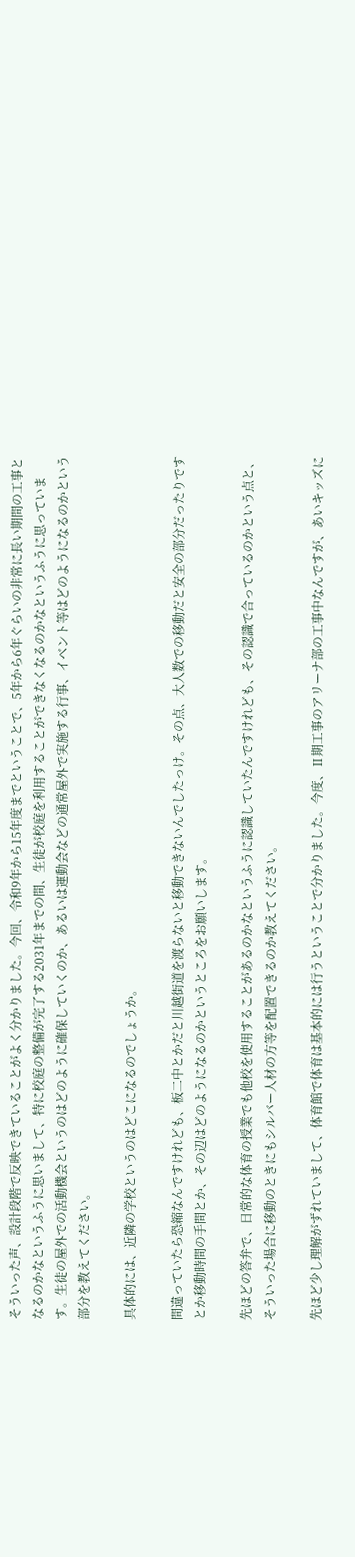そういった声、設計段階で反映できていることがよく分かりました。今回、令和9年から15年度までということで、5年から6年ぐらいの非常に長い期間の工事となるのかなというふうに思いまして、特に校庭の整備が完了する2031年までの間、生徒が校庭を利用することができなくなるのかなというふうに思っています。生徒の屋外での活動機会というのはどのように確保していくのか、あるいは運動会などの通常屋外で実施する行事、イベント等はどのようになるのかという部分を教えてください。

具体的には、近隣の学校というのはどこになるのでしょうか。

間違っていたら恐縮なんですけれども、板二中とかだと川越街道を渡らないと移動できないんでしたっけ。その点、大人数での移動だと安全の部分だったりですとか移動時間の手間とか、その辺はどのようになるのかというところをお願いします。

先ほどの答弁で、日常的な体育の授業でも他校を使用することがあるのかなというふうに認識していたんですけれども、その認識で合っているのかという点と、そういった場合に移動のときにもシルバー人材の方等を配置できるのか教えてください。

先ほど少し理解がずれていまして、体育館で体育は基本的には行うということで分かりました。今度、Ⅱ期工事のアリーナ部の工事中なんですが、あいキッズに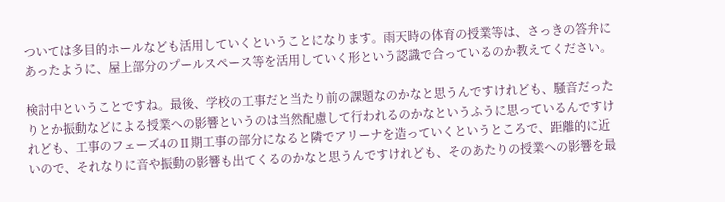ついては多目的ホールなども活用していくということになります。雨天時の体育の授業等は、さっきの答弁にあったように、屋上部分のプールスペース等を活用していく形という認識で合っているのか教えてください。

検討中ということですね。最後、学校の工事だと当たり前の課題なのかなと思うんですけれども、騒音だったりとか振動などによる授業への影響というのは当然配慮して行われるのかなというふうに思っているんですけれども、工事のフェーズ4のⅡ期工事の部分になると隣でアリーナを造っていくというところで、距離的に近いので、それなりに音や振動の影響も出てくるのかなと思うんですけれども、そのあたりの授業への影響を最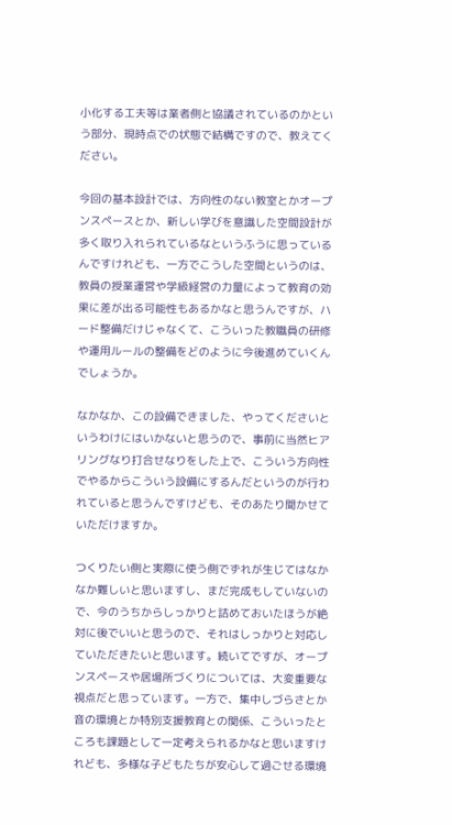小化する工夫等は業者側と協議されているのかという部分、現時点での状態で結構ですので、教えてください。

今回の基本設計では、方向性のない教室とかオープンスペースとか、新しい学びを意識した空間設計が多く取り入れられているなというふうに思っているんですけれども、一方でこうした空間というのは、教員の授業運営や学級経営の力量によって教育の効果に差が出る可能性もあるかなと思うんですが、ハード整備だけじゃなくて、こういった教職員の研修や運用ルールの整備をどのように今後進めていくんでしょうか。

なかなか、この設備できました、やってくださいというわけにはいかないと思うので、事前に当然ヒアリングなり打合せなりをした上で、こういう方向性でやるからこういう設備にするんだというのが行われていると思うんですけども、そのあたり聞かせていただけますか。

つくりたい側と実際に使う側でずれが生じてはなかなか難しいと思いますし、まだ完成もしていないので、今のうちからしっかりと詰めておいたほうが絶対に後でいいと思うので、それはしっかりと対応していただきたいと思います。続いてですが、オープンスペースや居場所づくりについては、大変重要な視点だと思っています。一方で、集中しづらさとか音の環境とか特別支援教育との関係、こういったところも課題として一定考えられるかなと思いますけれども、多様な子どもたちが安心して過ごせる環境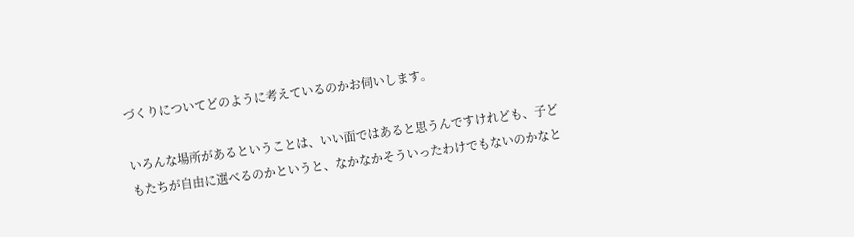づくりについてどのように考えているのかお伺いします。

いろんな場所があるということは、いい面ではあると思うんですけれども、子どもたちが自由に選べるのかというと、なかなかそういったわけでもないのかなと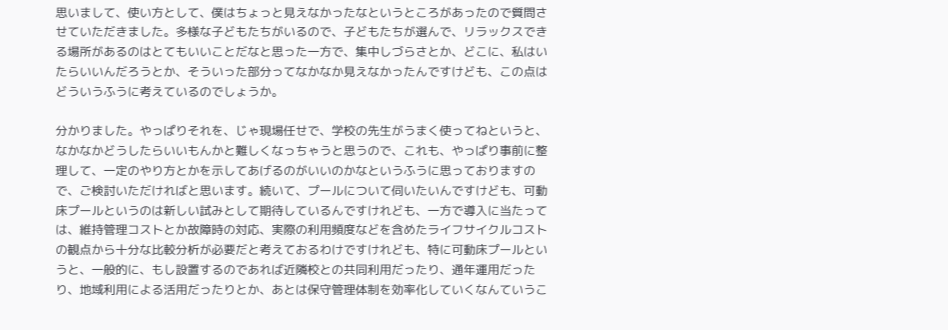思いまして、使い方として、僕はちょっと見えなかったなというところがあったので質問させていただきました。多様な子どもたちがいるので、子どもたちが選んで、リラックスできる場所があるのはとてもいいことだなと思った一方で、集中しづらさとか、どこに、私はいたらいいんだろうとか、そういった部分ってなかなか見えなかったんですけども、この点はどういうふうに考えているのでしょうか。

分かりました。やっぱりそれを、じゃ現場任せで、学校の先生がうまく使ってねというと、なかなかどうしたらいいもんかと難しくなっちゃうと思うので、これも、やっぱり事前に整理して、一定のやり方とかを示してあげるのがいいのかなというふうに思っておりますので、ご検討いただければと思います。続いて、プールについて伺いたいんですけども、可動床プールというのは新しい試みとして期待しているんですけれども、一方で導入に当たっては、維持管理コストとか故障時の対応、実際の利用頻度などを含めたライフサイクルコストの観点から十分な比較分析が必要だと考えておるわけですけれども、特に可動床プールというと、一般的に、もし設置するのであれば近隣校との共同利用だったり、通年運用だったり、地域利用による活用だったりとか、あとは保守管理体制を効率化していくなんていうこ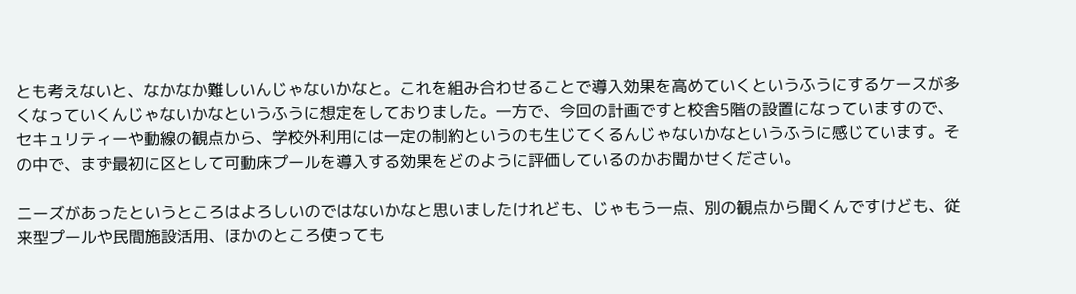とも考えないと、なかなか難しいんじゃないかなと。これを組み合わせることで導入効果を高めていくというふうにするケースが多くなっていくんじゃないかなというふうに想定をしておりました。一方で、今回の計画ですと校舎5階の設置になっていますので、セキュリティーや動線の観点から、学校外利用には一定の制約というのも生じてくるんじゃないかなというふうに感じています。その中で、まず最初に区として可動床プールを導入する効果をどのように評価しているのかお聞かせください。

ニーズがあったというところはよろしいのではないかなと思いましたけれども、じゃもう一点、別の観点から聞くんですけども、従来型プールや民間施設活用、ほかのところ使っても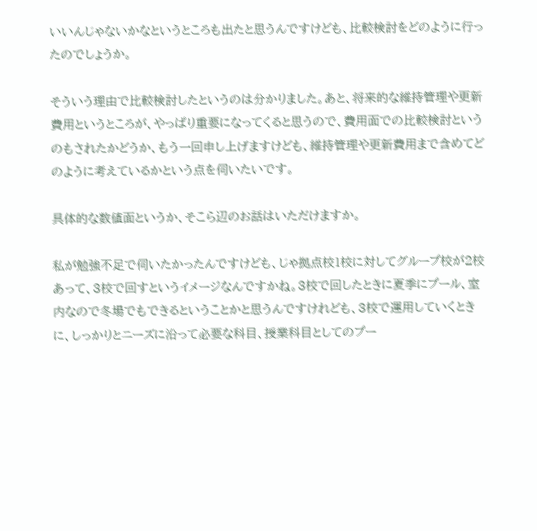いいんじゃないかなというところも出たと思うんですけども、比較検討をどのように行ったのでしょうか。

そういう理由で比較検討したというのは分かりました。あと、将来的な維持管理や更新費用というところが、やっぱり重要になってくると思うので、費用面での比較検討というのもされたかどうか、もう一回申し上げますけども、維持管理や更新費用まで含めてどのように考えているかという点を伺いたいです。

具体的な数値面というか、そこら辺のお話はいただけますか。

私が勉強不足で伺いたかったんですけども、じゃ拠点校1校に対してグループ校が2校あって、3校で回すというイメージなんですかね。3校で回したときに夏季にプール、室内なので冬場でもできるということかと思うんですけれども、3校で運用していくときに、しっかりとニーズに沿って必要な科目、授業科目としてのプー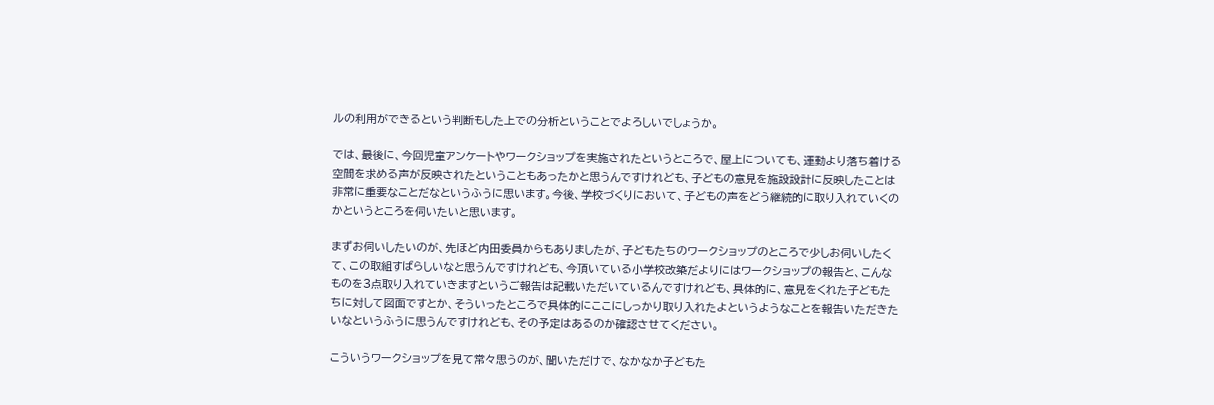ルの利用ができるという判断もした上での分析ということでよろしいでしょうか。

では、最後に、今回児童アンケートやワークショップを実施されたというところで、屋上についても、運動より落ち着ける空間を求める声が反映されたということもあったかと思うんですけれども、子どもの意見を施設設計に反映したことは非常に重要なことだなというふうに思います。今後、学校づくりにおいて、子どもの声をどう継続的に取り入れていくのかというところを伺いたいと思います。

まずお伺いしたいのが、先ほど内田委員からもありましたが、子どもたちのワークショップのところで少しお伺いしたくて、この取組すばらしいなと思うんですけれども、今頂いている小学校改築だよりにはワークショップの報告と、こんなものを3点取り入れていきますというご報告は記載いただいているんですけれども、具体的に、意見をくれた子どもたちに対して図面ですとか、そういったところで具体的にここにしっかり取り入れたよというようなことを報告いただきたいなというふうに思うんですけれども、その予定はあるのか確認させてください。

こういうワークショップを見て常々思うのが、聞いただけで、なかなか子どもた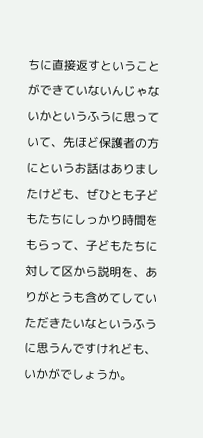ちに直接返すということができていないんじゃないかというふうに思っていて、先ほど保護者の方にというお話はありましたけども、ぜひとも子どもたちにしっかり時間をもらって、子どもたちに対して区から説明を、ありがとうも含めてしていただきたいなというふうに思うんですけれども、いかがでしょうか。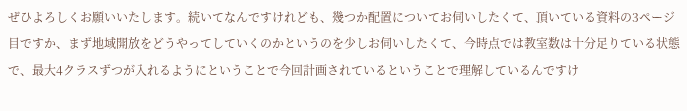ぜひよろしくお願いいたします。続いてなんですけれども、幾つか配置についてお伺いしたくて、頂いている資料の3ページ目ですか、まず地域開放をどうやってしていくのかというのを少しお伺いしたくて、今時点では教室数は十分足りている状態で、最大4クラスずつが入れるようにということで今回計画されているということで理解しているんですけ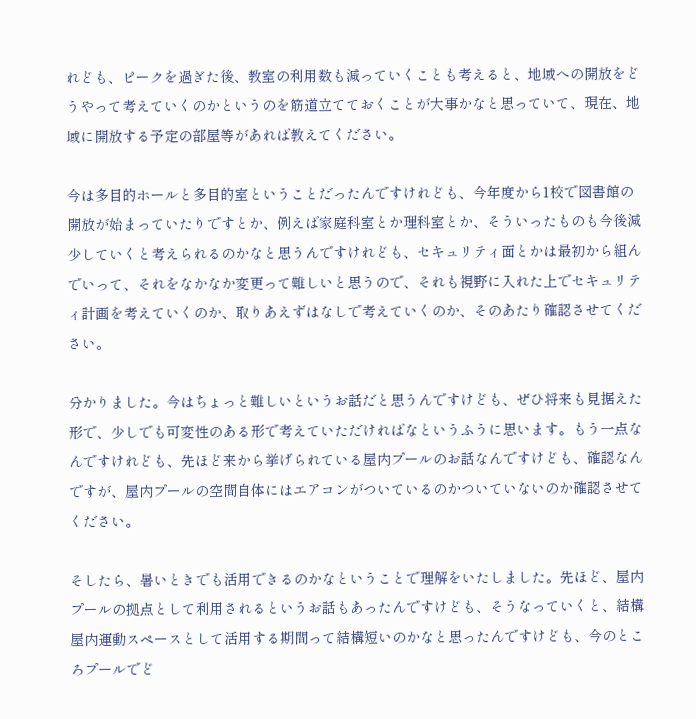れども、ピークを過ぎた後、教室の利用数も減っていくことも考えると、地域への開放をどうやって考えていくのかというのを筋道立てておくことが大事かなと思っていて、現在、地域に開放する予定の部屋等があれば教えてください。

今は多目的ホールと多目的室ということだったんですけれども、今年度から1校で図書館の開放が始まっていたりですとか、例えば家庭科室とか理科室とか、そういったものも今後減少していくと考えられるのかなと思うんですけれども、セキュリティ面とかは最初から組んでいって、それをなかなか変更って難しいと思うので、それも視野に入れた上でセキュリティ計画を考えていくのか、取りあえずはなしで考えていくのか、そのあたり確認させてください。

分かりました。今はちょっと難しいというお話だと思うんですけども、ぜひ将来も見据えた形で、少しでも可変性のある形で考えていただければなというふうに思います。もう一点なんですけれども、先ほど来から挙げられている屋内プールのお話なんですけども、確認なんですが、屋内プールの空間自体にはエアコンがついているのかついていないのか確認させてください。

そしたら、暑いときでも活用できるのかなということで理解をいたしました。先ほど、屋内プールの拠点として利用されるというお話もあったんですけども、そうなっていくと、結構屋内運動スペースとして活用する期間って結構短いのかなと思ったんですけども、今のところプールでど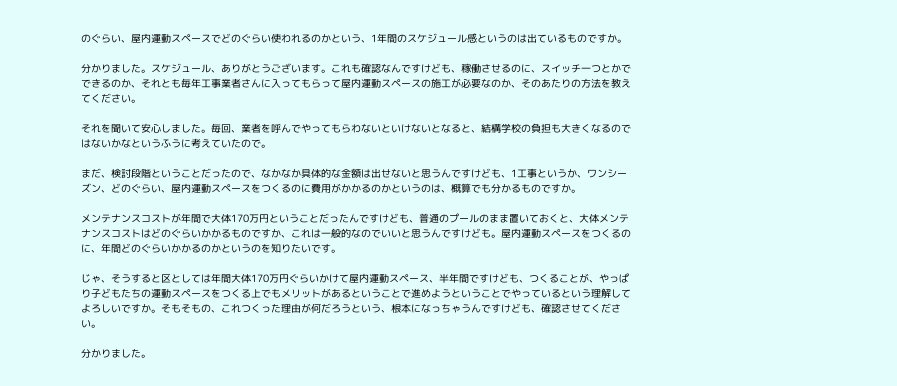のぐらい、屋内運動スペースでどのぐらい使われるのかという、1年間のスケジュール感というのは出ているものですか。

分かりました。スケジュール、ありがとうございます。これも確認なんですけども、稼働させるのに、スイッチ一つとかでできるのか、それとも毎年工事業者さんに入ってもらって屋内運動スペースの施工が必要なのか、そのあたりの方法を教えてください。

それを聞いて安心しました。毎回、業者を呼んでやってもらわないといけないとなると、結構学校の負担も大きくなるのではないかなというふうに考えていたので。

まだ、検討段階ということだったので、なかなか具体的な金額は出せないと思うんですけども、1工事というか、ワンシーズン、どのぐらい、屋内運動スペースをつくるのに費用がかかるのかというのは、概算でも分かるものですか。

メンテナンスコストが年間で大体170万円ということだったんですけども、普通のプールのまま置いておくと、大体メンテナンスコストはどのぐらいかかるものですか、これは一般的なのでいいと思うんですけども。屋内運動スペースをつくるのに、年間どのぐらいかかるのかというのを知りたいです。

じゃ、そうすると区としては年間大体170万円ぐらいかけて屋内運動スペース、半年間ですけども、つくることが、やっぱり子どもたちの運動スペースをつくる上でもメリットがあるということで進めようということでやっているという理解してよろしいですか。そもそもの、これつくった理由が何だろうという、根本になっちゃうんですけども、確認させてください。

分かりました。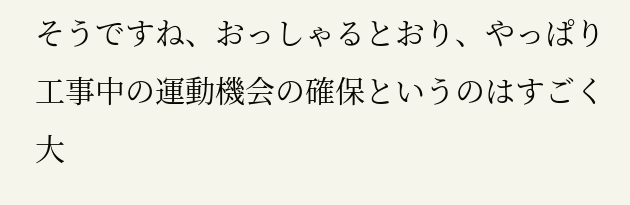そうですね、おっしゃるとおり、やっぱり工事中の運動機会の確保というのはすごく大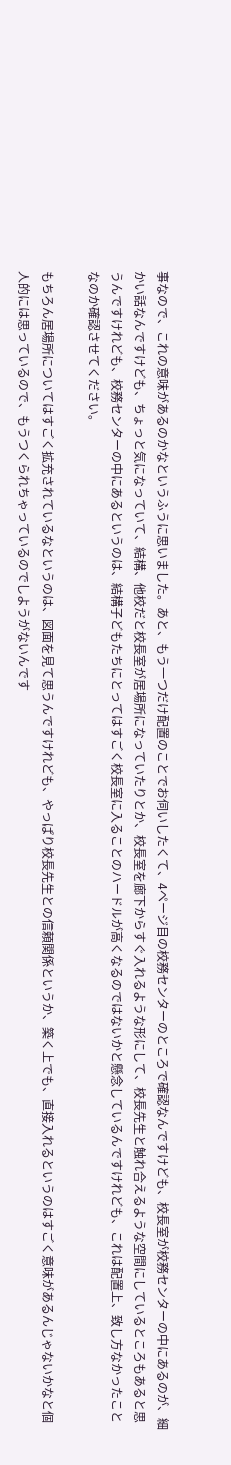事なので、これの意味があるのかなというふうに思いました。あと、もう一つだけ配置のことでお伺いしたくて、4ページ目の校務センターのところで確認なんですけども、校長室が校務センターの中にあるのが、細かい話なんですけども、ちょっと気になっていて、結構、他校だと校長室が居場所になっていたりとか、校長室を廊下からすぐ入れるような形にして、校長先生と触れ合えるような空間にしているところもあると思うんですけれども、校務センターの中にあるというのは、結構子どもたちにとってはすごく校長室に入ることのハードルが高くなるのではないかと懸念しているんですけれども、これは配置上、致し方なかったことなのか確認させてください。

もちろん居場所についてはすごく拡充されているなというのは、図面を見て思うんですけれども、やっぱり校長先生との信頼関係というか、築く上でも、直接入れるというのはすごく意味があるんじゃないかなと個人的には思っているので、もうつくられちゃっているのでしようがないんです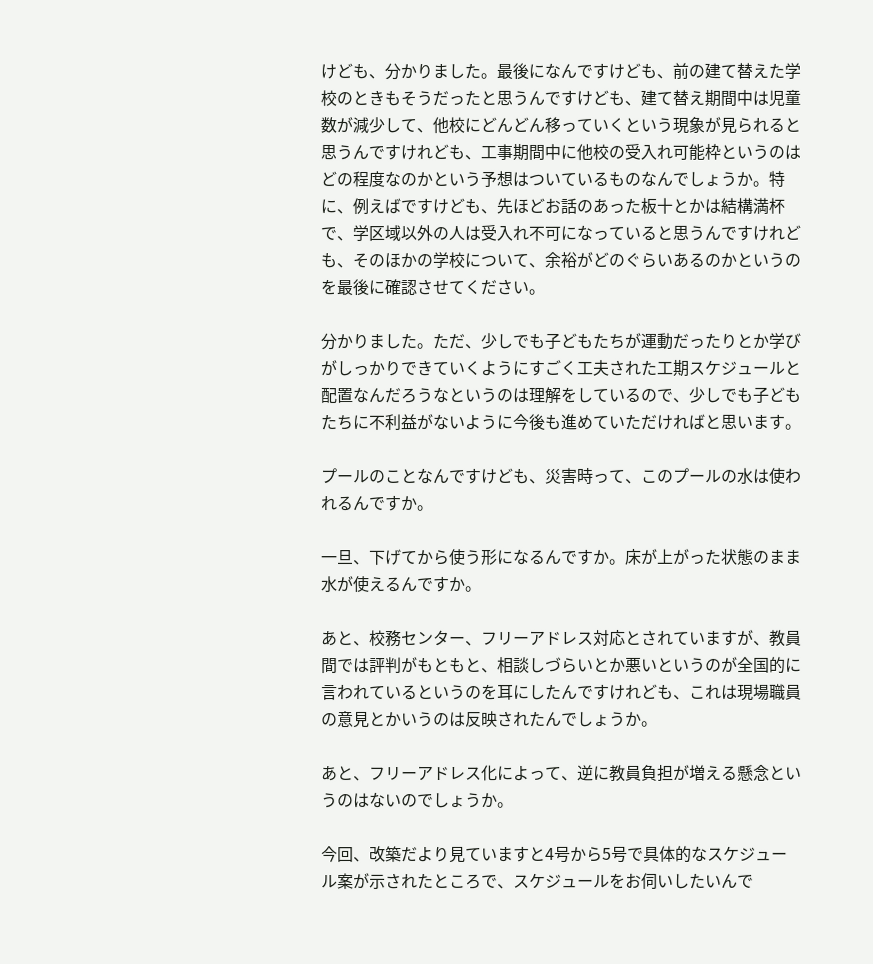けども、分かりました。最後になんですけども、前の建て替えた学校のときもそうだったと思うんですけども、建て替え期間中は児童数が減少して、他校にどんどん移っていくという現象が見られると思うんですけれども、工事期間中に他校の受入れ可能枠というのはどの程度なのかという予想はついているものなんでしょうか。特に、例えばですけども、先ほどお話のあった板十とかは結構満杯で、学区域以外の人は受入れ不可になっていると思うんですけれども、そのほかの学校について、余裕がどのぐらいあるのかというのを最後に確認させてください。

分かりました。ただ、少しでも子どもたちが運動だったりとか学びがしっかりできていくようにすごく工夫された工期スケジュールと配置なんだろうなというのは理解をしているので、少しでも子どもたちに不利益がないように今後も進めていただければと思います。

プールのことなんですけども、災害時って、このプールの水は使われるんですか。

一旦、下げてから使う形になるんですか。床が上がった状態のまま水が使えるんですか。

あと、校務センター、フリーアドレス対応とされていますが、教員間では評判がもともと、相談しづらいとか悪いというのが全国的に言われているというのを耳にしたんですけれども、これは現場職員の意見とかいうのは反映されたんでしょうか。

あと、フリーアドレス化によって、逆に教員負担が増える懸念というのはないのでしょうか。

今回、改築だより見ていますと4号から5号で具体的なスケジュール案が示されたところで、スケジュールをお伺いしたいんで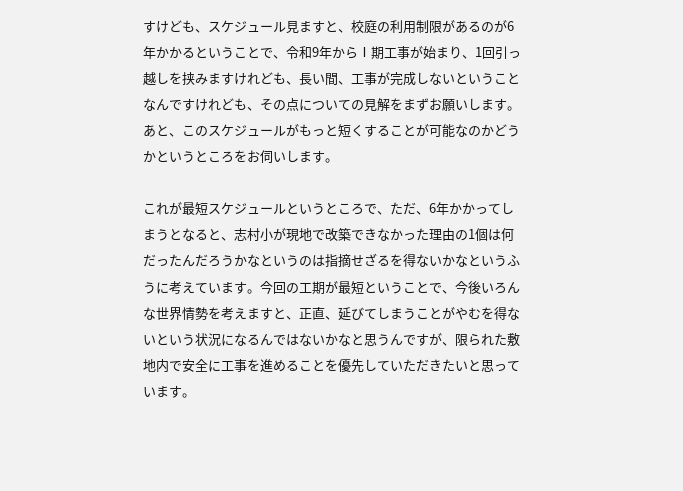すけども、スケジュール見ますと、校庭の利用制限があるのが6年かかるということで、令和9年からⅠ期工事が始まり、1回引っ越しを挟みますけれども、長い間、工事が完成しないということなんですけれども、その点についての見解をまずお願いします。あと、このスケジュールがもっと短くすることが可能なのかどうかというところをお伺いします。

これが最短スケジュールというところで、ただ、6年かかってしまうとなると、志村小が現地で改築できなかった理由の1個は何だったんだろうかなというのは指摘せざるを得ないかなというふうに考えています。今回の工期が最短ということで、今後いろんな世界情勢を考えますと、正直、延びてしまうことがやむを得ないという状況になるんではないかなと思うんですが、限られた敷地内で安全に工事を進めることを優先していただきたいと思っています。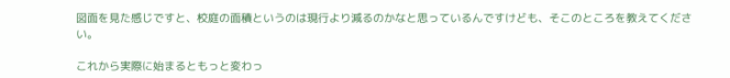図面を見た感じですと、校庭の面積というのは現行より減るのかなと思っているんですけども、そこのところを教えてください。

これから実際に始まるともっと変わっ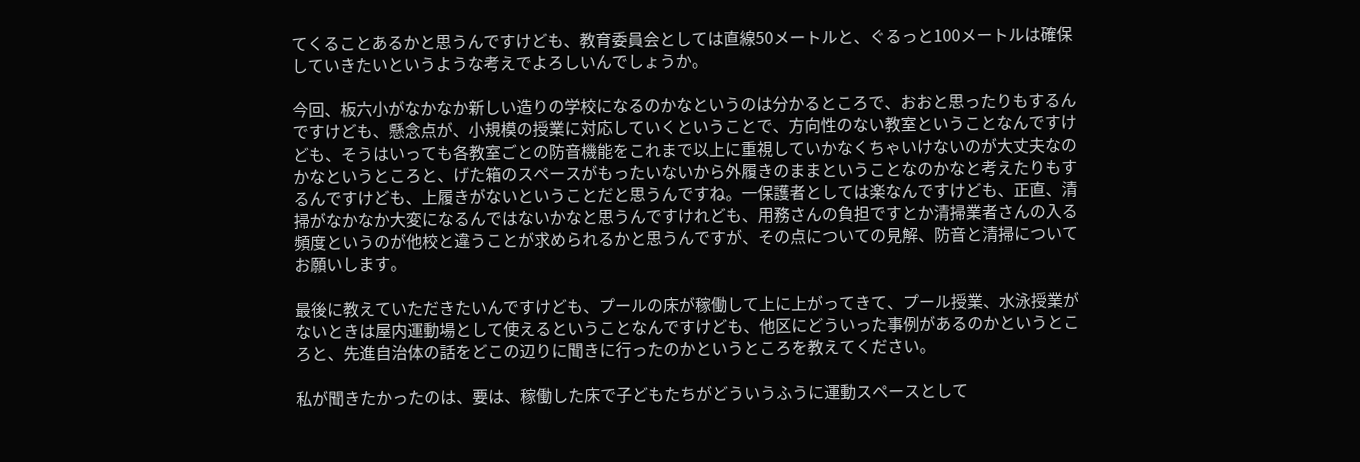てくることあるかと思うんですけども、教育委員会としては直線50メートルと、ぐるっと100メートルは確保していきたいというような考えでよろしいんでしょうか。

今回、板六小がなかなか新しい造りの学校になるのかなというのは分かるところで、おおと思ったりもするんですけども、懸念点が、小規模の授業に対応していくということで、方向性のない教室ということなんですけども、そうはいっても各教室ごとの防音機能をこれまで以上に重視していかなくちゃいけないのが大丈夫なのかなというところと、げた箱のスペースがもったいないから外履きのままということなのかなと考えたりもするんですけども、上履きがないということだと思うんですね。一保護者としては楽なんですけども、正直、清掃がなかなか大変になるんではないかなと思うんですけれども、用務さんの負担ですとか清掃業者さんの入る頻度というのが他校と違うことが求められるかと思うんですが、その点についての見解、防音と清掃についてお願いします。

最後に教えていただきたいんですけども、プールの床が稼働して上に上がってきて、プール授業、水泳授業がないときは屋内運動場として使えるということなんですけども、他区にどういった事例があるのかというところと、先進自治体の話をどこの辺りに聞きに行ったのかというところを教えてください。

私が聞きたかったのは、要は、稼働した床で子どもたちがどういうふうに運動スペースとして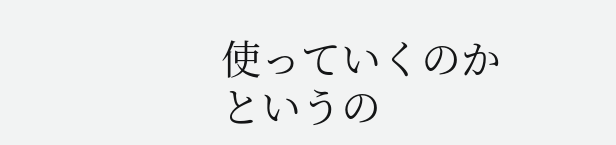使っていくのかというの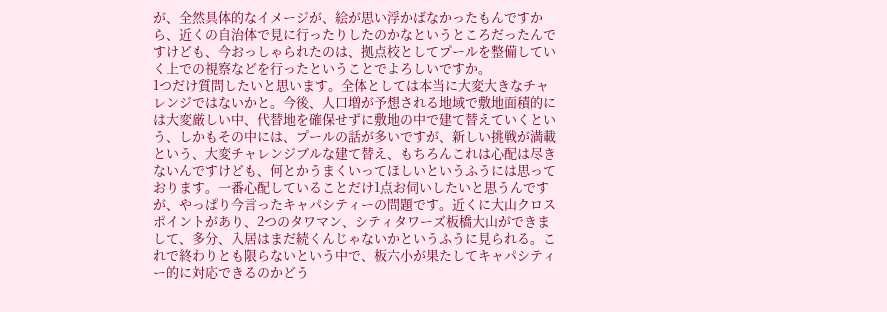が、全然具体的なイメージが、絵が思い浮かばなかったもんですから、近くの自治体で見に行ったりしたのかなというところだったんですけども、今おっしゃられたのは、拠点校としてプールを整備していく上での視察などを行ったということでよろしいですか。
1つだけ質問したいと思います。全体としては本当に大変大きなチャレンジではないかと。今後、人口増が予想される地域で敷地面積的には大変厳しい中、代替地を確保せずに敷地の中で建て替えていくという、しかもその中には、プールの話が多いですが、新しい挑戦が満載という、大変チャレンジブルな建て替え、もちろんこれは心配は尽きないんですけども、何とかうまくいってほしいというふうには思っております。一番心配していることだけ1点お伺いしたいと思うんですが、やっぱり今言ったキャパシティーの問題です。近くに大山クロスポイントがあり、2つのタワマン、シティタワーズ板橋大山ができまして、多分、入居はまだ続くんじゃないかというふうに見られる。これで終わりとも限らないという中で、板六小が果たしてキャパシティー的に対応できるのかどう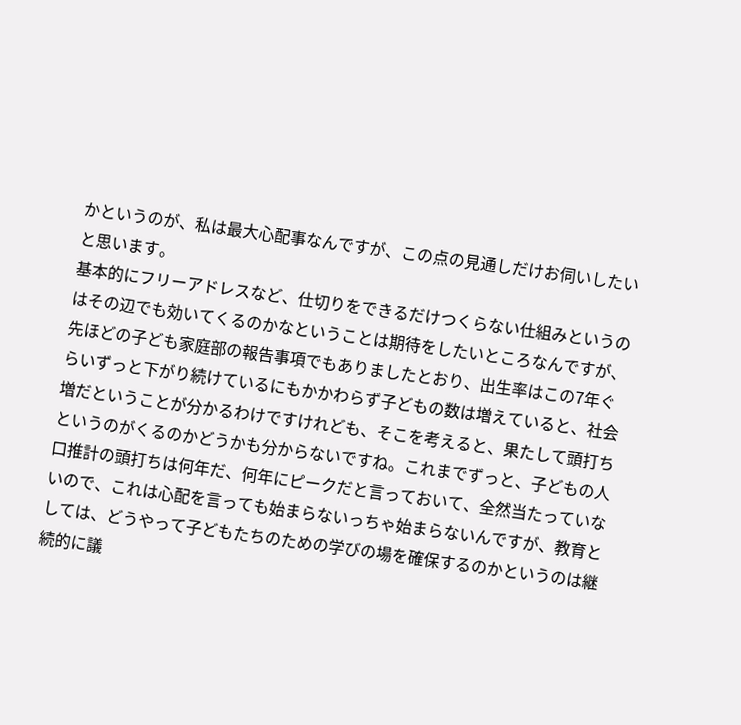かというのが、私は最大心配事なんですが、この点の見通しだけお伺いしたいと思います。
基本的にフリーアドレスなど、仕切りをできるだけつくらない仕組みというのはその辺でも効いてくるのかなということは期待をしたいところなんですが、先ほどの子ども家庭部の報告事項でもありましたとおり、出生率はこの7年ぐらいずっと下がり続けているにもかかわらず子どもの数は増えていると、社会増だということが分かるわけですけれども、そこを考えると、果たして頭打ちというのがくるのかどうかも分からないですね。これまでずっと、子どもの人口推計の頭打ちは何年だ、何年にピークだと言っておいて、全然当たっていないので、これは心配を言っても始まらないっちゃ始まらないんですが、教育としては、どうやって子どもたちのための学びの場を確保するのかというのは継続的に議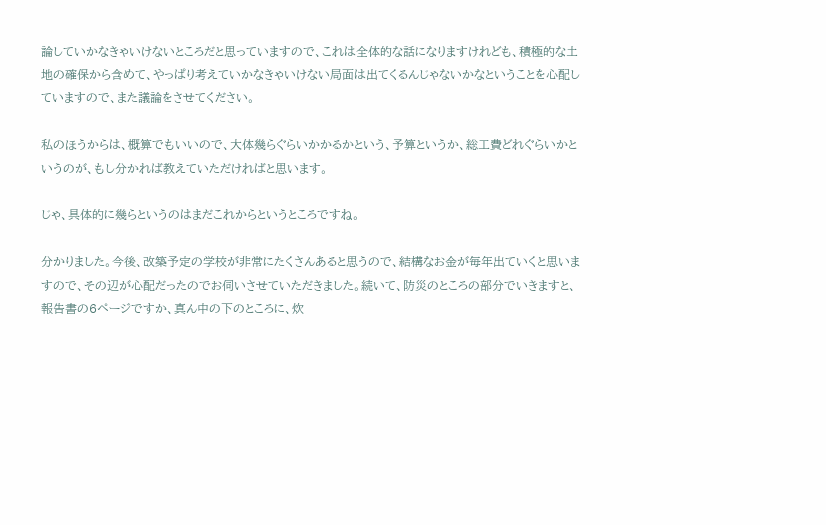論していかなきゃいけないところだと思っていますので、これは全体的な話になりますけれども、積極的な土地の確保から含めて、やっぱり考えていかなきゃいけない局面は出てくるんじゃないかなということを心配していますので、また議論をさせてください。

私のほうからは、概算でもいいので、大体幾らぐらいかかるかという、予算というか、総工費どれぐらいかというのが、もし分かれば教えていただければと思います。

じゃ、具体的に幾らというのはまだこれからというところですね。

分かりました。今後、改築予定の学校が非常にたくさんあると思うので、結構なお金が毎年出ていくと思いますので、その辺が心配だったのでお伺いさせていただきました。続いて、防災のところの部分でいきますと、報告書の6ページですか、真ん中の下のところに、炊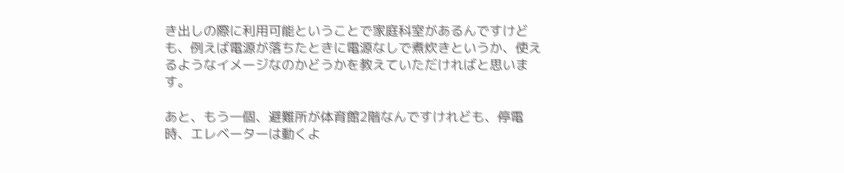き出しの際に利用可能ということで家庭科室があるんですけども、例えば電源が落ちたときに電源なしで煮炊きというか、使えるようなイメージなのかどうかを教えていただければと思います。

あと、もう一個、避難所が体育館2階なんですけれども、停電時、エレベーターは動くよ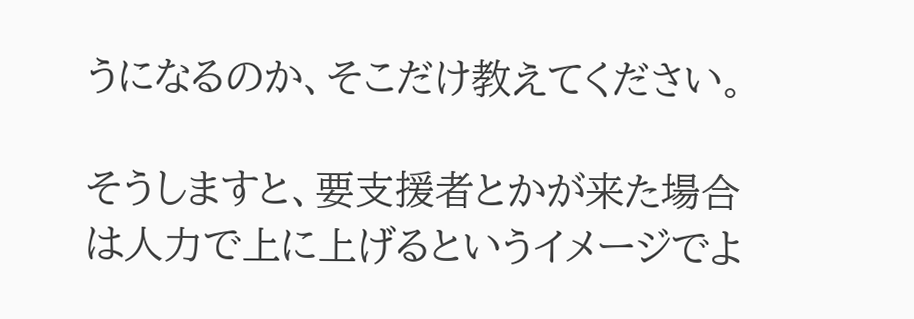うになるのか、そこだけ教えてください。

そうしますと、要支援者とかが来た場合は人力で上に上げるというイメージでよ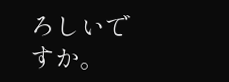ろしいですか。